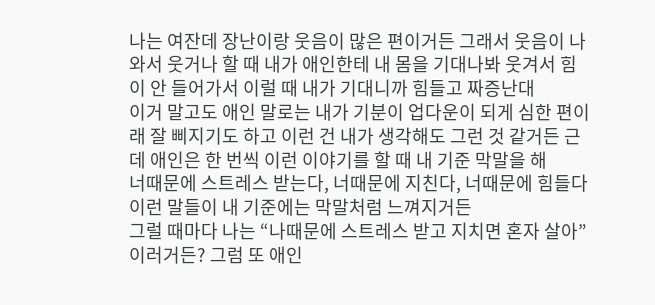나는 여잔데 장난이랑 웃음이 많은 편이거든 그래서 웃음이 나와서 웃거나 할 때 내가 애인한테 내 몸을 기대나봐 웃겨서 힘이 안 들어가서 이럴 때 내가 기대니까 힘들고 짜증난대
이거 말고도 애인 말로는 내가 기분이 업다운이 되게 심한 편이래 잘 삐지기도 하고 이런 건 내가 생각해도 그런 것 같거든 근데 애인은 한 번씩 이런 이야기를 할 때 내 기준 막말을 해
너때문에 스트레스 받는다, 너때문에 지친다, 너때문에 힘들다 이런 말들이 내 기준에는 막말처럼 느껴지거든
그럴 때마다 나는 “나때문에 스트레스 받고 지치면 혼자 살아” 이러거든? 그럼 또 애인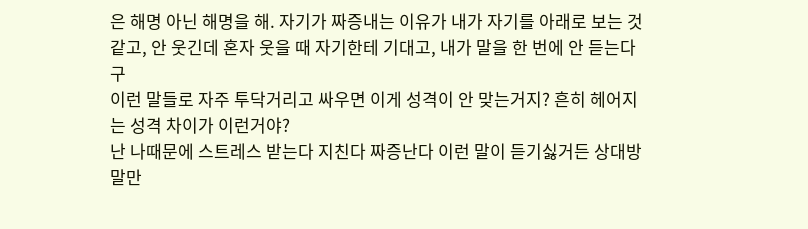은 해명 아닌 해명을 해. 자기가 짜증내는 이유가 내가 자기를 아래로 보는 것 같고, 안 웃긴데 혼자 웃을 때 자기한테 기대고, 내가 말을 한 번에 안 듣는다구
이런 말들로 자주 투닥거리고 싸우면 이게 성격이 안 맞는거지? 흔히 헤어지는 성격 차이가 이런거야?
난 나때문에 스트레스 받는다 지친다 짜증난다 이런 말이 듣기싫거든 상대방 말만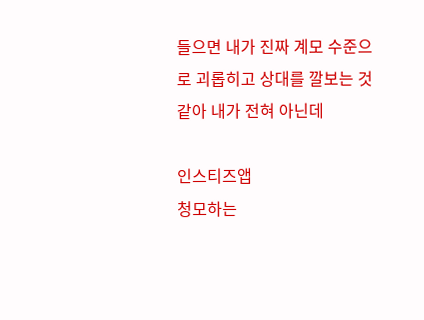들으면 내가 진짜 계모 수준으로 괴롭히고 상대를 깔보는 것 같아 내가 전혀 아닌데

인스티즈앱
청모하는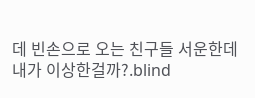데 빈손으로 오는 친구들 서운한데 내가 이상한걸까?.blind